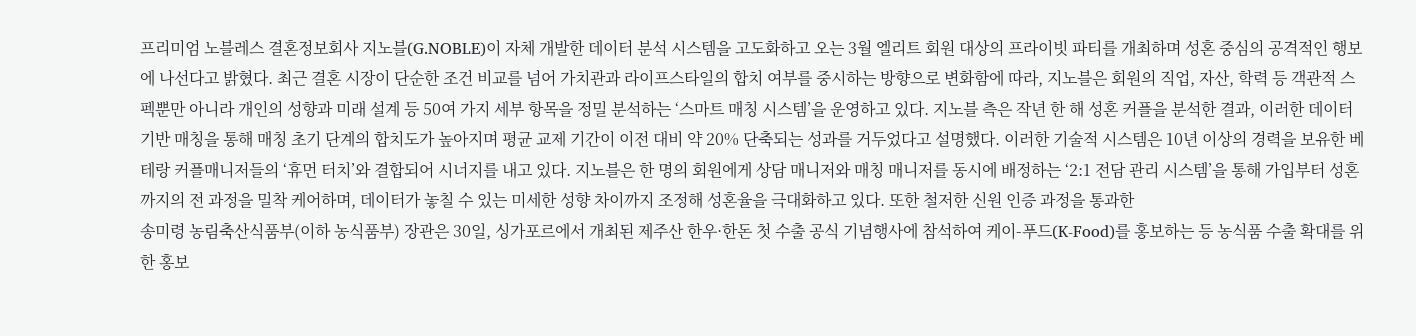프리미엄 노블레스 결혼정보회사 지노블(G.NOBLE)이 자체 개발한 데이터 분석 시스템을 고도화하고 오는 3월 엘리트 회원 대상의 프라이빗 파티를 개최하며 성혼 중심의 공격적인 행보에 나선다고 밝혔다. 최근 결혼 시장이 단순한 조건 비교를 넘어 가치관과 라이프스타일의 합치 여부를 중시하는 방향으로 변화함에 따라, 지노블은 회원의 직업, 자산, 학력 등 객관적 스펙뿐만 아니라 개인의 성향과 미래 설계 등 50여 가지 세부 항목을 정밀 분석하는 ‘스마트 매칭 시스템’을 운영하고 있다. 지노블 측은 작년 한 해 성혼 커플을 분석한 결과, 이러한 데이터 기반 매칭을 통해 매칭 초기 단계의 합치도가 높아지며 평균 교제 기간이 이전 대비 약 20% 단축되는 성과를 거두었다고 설명했다. 이러한 기술적 시스템은 10년 이상의 경력을 보유한 베테랑 커플매니저들의 ‘휴먼 터치’와 결합되어 시너지를 내고 있다. 지노블은 한 명의 회원에게 상담 매니저와 매칭 매니저를 동시에 배정하는 ‘2:1 전담 관리 시스템’을 통해 가입부터 성혼까지의 전 과정을 밀착 케어하며, 데이터가 놓칠 수 있는 미세한 성향 차이까지 조정해 성혼율을 극대화하고 있다. 또한 철저한 신원 인증 과정을 통과한
송미령 농림축산식품부(이하 농식품부) 장관은 30일, 싱가포르에서 개최된 제주산 한우·한돈 첫 수출 공식 기념행사에 참석하여 케이-푸드(K-Food)를 홍보하는 등 농식품 수출 확대를 위한 홍보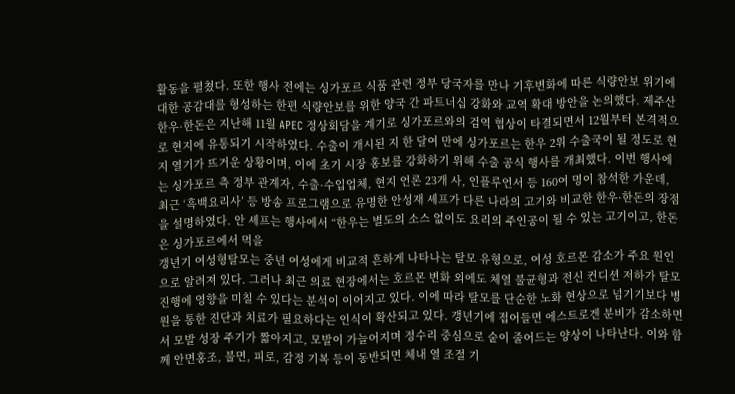활동을 펼쳤다. 또한 행사 전에는 싱가포르 식품 관련 정부 당국자를 만나 기후변화에 따른 식량안보 위기에 대한 공감대를 형성하는 한편 식량안보를 위한 양국 간 파트너십 강화와 교역 확대 방안을 논의했다. 제주산 한우·한돈은 지난해 11월 APEC 정상회담을 계기로 싱가포르와의 검역 협상이 타결되면서 12월부터 본격적으로 현지에 유통되기 시작하였다. 수출이 개시된 지 한 달여 만에 싱가포르는 한우 2위 수출국이 될 정도로 현지 열기가 뜨거운 상황이며, 이에 초기 시장 홍보를 강화하기 위해 수출 공식 행사를 개최했다. 이번 행사에는 싱가포르 측 정부 관계자, 수출·수입업체, 현지 언론 23개 사, 인플루언서 등 160여 명이 참석한 가운데, 최근 ‘흑백요리사’ 등 방송 프로그램으로 유명한 안성재 셰프가 다른 나라의 고기와 비교한 한우·한돈의 장점을 설명하였다. 안 셰프는 행사에서 “한우는 별도의 소스 없이도 요리의 주인공이 될 수 있는 고기이고, 한돈은 싱가포르에서 먹을
갱년기 여성형탈모는 중년 여성에게 비교적 흔하게 나타나는 탈모 유형으로, 여성 호르몬 감소가 주요 원인으로 알려져 있다. 그러나 최근 의료 현장에서는 호르몬 변화 외에도 체열 불균형과 전신 컨디션 저하가 탈모 진행에 영향을 미칠 수 있다는 분석이 이어지고 있다. 이에 따라 탈모를 단순한 노화 현상으로 넘기기보다 병원을 통한 진단과 치료가 필요하다는 인식이 확산되고 있다. 갱년기에 접어들면 에스트로겐 분비가 감소하면서 모발 성장 주기가 짧아지고, 모발이 가늘어지며 정수리 중심으로 숱이 줄어드는 양상이 나타난다. 이와 함께 안면홍조, 불면, 피로, 감정 기복 등이 동반되면 체내 열 조절 기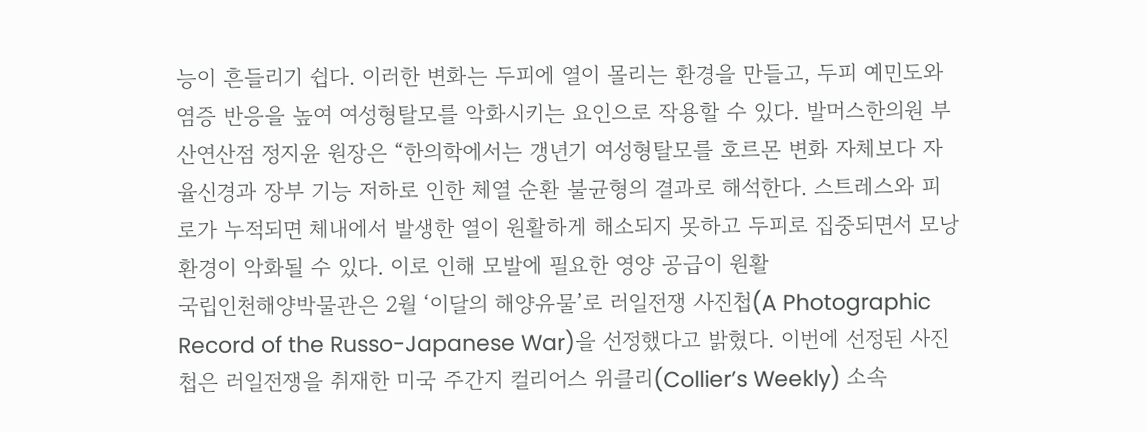능이 흔들리기 쉽다. 이러한 변화는 두피에 열이 몰리는 환경을 만들고, 두피 예민도와 염증 반응을 높여 여성형탈모를 악화시키는 요인으로 작용할 수 있다. 발머스한의원 부산연산점 정지윤 원장은 “한의학에서는 갱년기 여성형탈모를 호르몬 변화 자체보다 자율신경과 장부 기능 저하로 인한 체열 순환 불균형의 결과로 해석한다. 스트레스와 피로가 누적되면 체내에서 발생한 열이 원활하게 해소되지 못하고 두피로 집중되면서 모낭 환경이 악화될 수 있다. 이로 인해 모발에 필요한 영양 공급이 원활
국립인천해양박물관은 2월 ‘이달의 해양유물’로 러일전쟁 사진첩(A Photographic Record of the Russo-Japanese War)을 선정했다고 밝혔다. 이번에 선정된 사진첩은 러일전쟁을 취재한 미국 주간지 컬리어스 위클리(Collier’s Weekly) 소속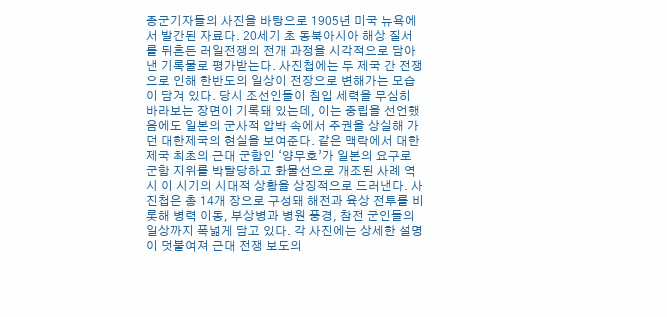종군기자들의 사진을 바탕으로 1905년 미국 뉴욕에서 발간된 자료다. 20세기 초 동북아시아 해상 질서를 뒤흔든 러일전쟁의 전개 과정을 시각적으로 담아낸 기록물로 평가받는다. 사진첩에는 두 제국 간 전쟁으로 인해 한반도의 일상이 전장으로 변해가는 모습이 담겨 있다. 당시 조선인들이 침입 세력을 무심히 바라보는 장면이 기록돼 있는데, 이는 중립을 선언했음에도 일본의 군사적 압박 속에서 주권을 상실해 가던 대한제국의 현실을 보여준다. 같은 맥락에서 대한제국 최초의 근대 군함인 ‘양무호’가 일본의 요구로 군함 지위를 박탈당하고 화물선으로 개조된 사례 역시 이 시기의 시대적 상황을 상징적으로 드러낸다. 사진첩은 총 14개 장으로 구성돼 해전과 육상 전투를 비롯해 병력 이동, 부상병과 병원 풍경, 참전 군인들의 일상까지 폭넓게 담고 있다. 각 사진에는 상세한 설명이 덧붙여져 근대 전쟁 보도의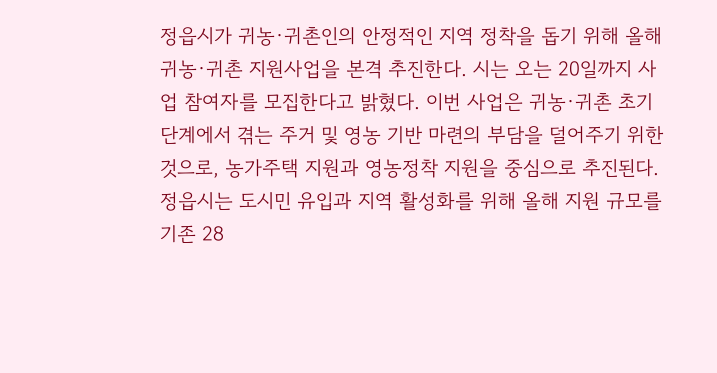정읍시가 귀농·귀촌인의 안정적인 지역 정착을 돕기 위해 올해 귀농·귀촌 지원사업을 본격 추진한다. 시는 오는 20일까지 사업 참여자를 모집한다고 밝혔다. 이번 사업은 귀농·귀촌 초기 단계에서 겪는 주거 및 영농 기반 마련의 부담을 덜어주기 위한 것으로, 농가주택 지원과 영농정착 지원을 중심으로 추진된다. 정읍시는 도시민 유입과 지역 활성화를 위해 올해 지원 규모를 기존 28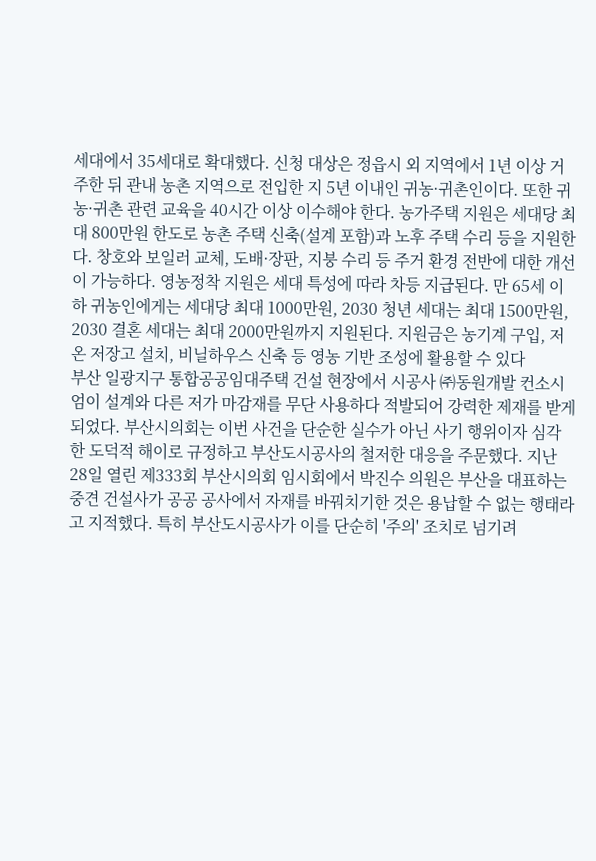세대에서 35세대로 확대했다. 신청 대상은 정읍시 외 지역에서 1년 이상 거주한 뒤 관내 농촌 지역으로 전입한 지 5년 이내인 귀농·귀촌인이다. 또한 귀농·귀촌 관련 교육을 40시간 이상 이수해야 한다. 농가주택 지원은 세대당 최대 800만원 한도로 농촌 주택 신축(설계 포함)과 노후 주택 수리 등을 지원한다. 창호와 보일러 교체, 도배·장판, 지붕 수리 등 주거 환경 전반에 대한 개선이 가능하다. 영농정착 지원은 세대 특성에 따라 차등 지급된다. 만 65세 이하 귀농인에게는 세대당 최대 1000만원, 2030 청년 세대는 최대 1500만원, 2030 결혼 세대는 최대 2000만원까지 지원된다. 지원금은 농기계 구입, 저온 저장고 설치, 비닐하우스 신축 등 영농 기반 조성에 활용할 수 있다
부산 일광지구 통합공공임대주택 건설 현장에서 시공사 ㈜동원개발 컨소시엄이 설계와 다른 저가 마감재를 무단 사용하다 적발되어 강력한 제재를 받게 되었다. 부산시의회는 이번 사건을 단순한 실수가 아닌 사기 행위이자 심각한 도덕적 해이로 규정하고 부산도시공사의 철저한 대응을 주문했다. 지난 28일 열린 제333회 부산시의회 임시회에서 박진수 의원은 부산을 대표하는 중견 건설사가 공공 공사에서 자재를 바꿔치기한 것은 용납할 수 없는 행태라고 지적했다. 특히 부산도시공사가 이를 단순히 '주의' 조치로 넘기려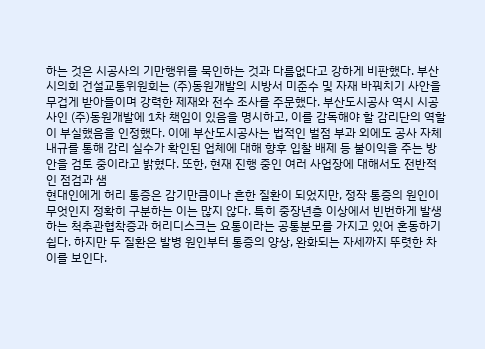하는 것은 시공사의 기만행위를 묵인하는 것과 다름없다고 강하게 비판했다. 부산시의회 건설교통위원회는 (주)동원개발의 시방서 미준수 및 자재 바꿔치기 사안을 무겁게 받아들이며 강력한 제재와 전수 조사를 주문했다. 부산도시공사 역시 시공사인 (주)동원개발에 1차 책임이 있음을 명시하고, 이를 감독해야 할 감리단의 역할이 부실했음을 인정했다. 이에 부산도시공사는 법적인 벌점 부과 외에도 공사 자체 내규를 통해 감리 실수가 확인된 업체에 대해 향후 입찰 배제 등 불이익을 주는 방안을 검토 중이라고 밝혔다. 또한, 현재 진행 중인 여러 사업장에 대해서도 전반적인 점검과 샘
현대인에게 허리 통증은 감기만큼이나 흔한 질환이 되었지만, 정작 통증의 원인이 무엇인지 정확히 구분하는 이는 많지 않다. 특히 중장년층 이상에서 빈번하게 발생하는 척추관협착증과 허리디스크는 요통이라는 공통분모를 가지고 있어 혼동하기 쉽다. 하지만 두 질환은 발병 원인부터 통증의 양상, 완화되는 자세까지 뚜렷한 차이를 보인다.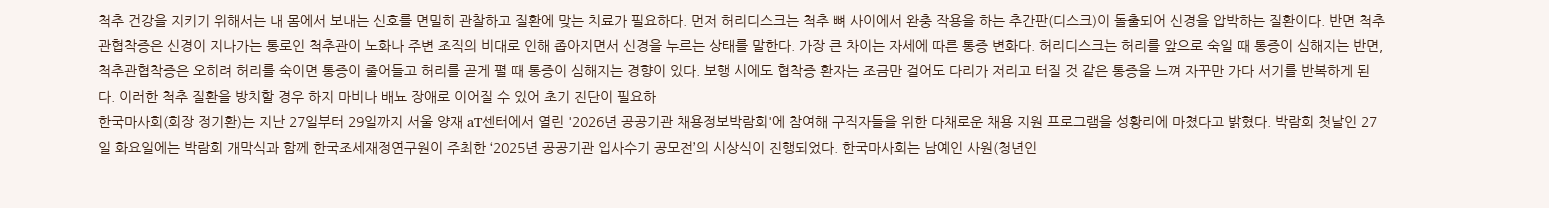척추 건강을 지키기 위해서는 내 몸에서 보내는 신호를 면밀히 관찰하고 질환에 맞는 치료가 필요하다. 먼저 허리디스크는 척추 뼈 사이에서 완충 작용을 하는 추간판(디스크)이 돌출되어 신경을 압박하는 질환이다. 반면 척추관협착증은 신경이 지나가는 통로인 척추관이 노화나 주변 조직의 비대로 인해 좁아지면서 신경을 누르는 상태를 말한다. 가장 큰 차이는 자세에 따른 통증 변화다. 허리디스크는 허리를 앞으로 숙일 때 통증이 심해지는 반면, 척추관협착증은 오히려 허리를 숙이면 통증이 줄어들고 허리를 곧게 펼 때 통증이 심해지는 경향이 있다. 보행 시에도 협착증 환자는 조금만 걸어도 다리가 저리고 터질 것 같은 통증을 느껴 자꾸만 가다 서기를 반복하게 된다. 이러한 척추 질환을 방치할 경우 하지 마비나 배뇨 장애로 이어질 수 있어 초기 진단이 필요하
한국마사회(회장 정기환)는 지난 27일부터 29일까지 서울 양재 aT센터에서 열린 '2026년 공공기관 채용정보박람회'에 참여해 구직자들을 위한 다채로운 채용 지원 프로그램을 성황리에 마쳤다고 밝혔다. 박람회 첫날인 27일 화요일에는 박람회 개막식과 함께 한국조세재정연구원이 주최한 ‘2025년 공공기관 입사수기 공모전’의 시상식이 진행되었다. 한국마사회는 남예인 사원(청년인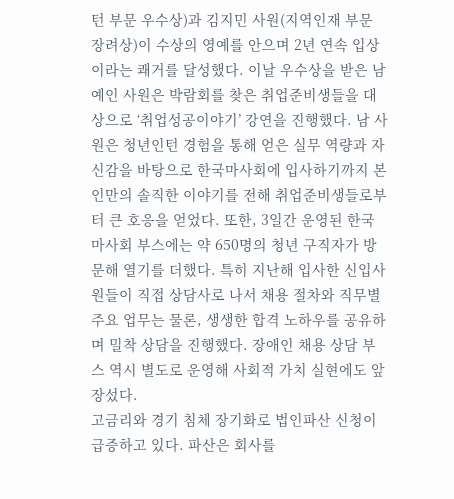턴 부문 우수상)과 김지민 사원(지역인재 부문 장려상)이 수상의 영예를 안으며 2년 연속 입상이라는 쾌거를 달성했다. 이날 우수상을 받은 남예인 사원은 박람회를 찾은 취업준비생들을 대상으로 ‘취업성공이야기’ 강연을 진행했다. 남 사원은 청년인턴 경험을 통해 얻은 실무 역량과 자신감을 바탕으로 한국마사회에 입사하기까지 본인만의 솔직한 이야기를 전해 취업준비생들로부터 큰 호응을 얻었다. 또한, 3일간 운영된 한국마사회 부스에는 약 650명의 청년 구직자가 방문해 열기를 더했다. 특히 지난해 입사한 신입사원들이 직접 상담사로 나서 채용 절차와 직무별 주요 업무는 물론, 생생한 합격 노하우를 공유하며 밀착 상담을 진행했다. 장애인 채용 상담 부스 역시 별도로 운영해 사회적 가치 실현에도 앞장섰다.
고금리와 경기 침체 장기화로 법인파산 신청이 급증하고 있다. 파산은 회사를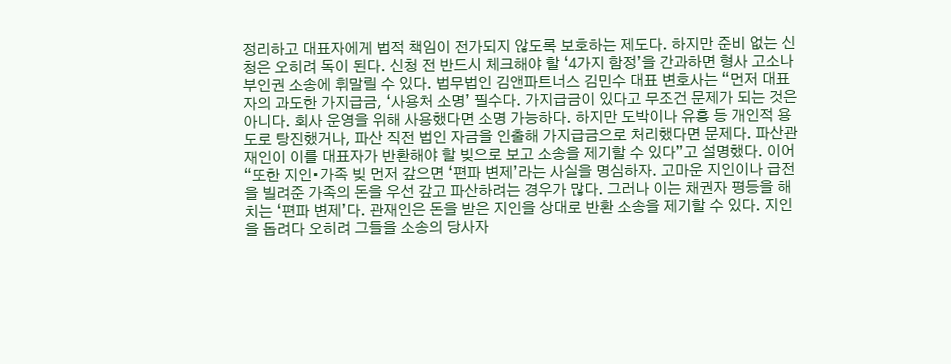정리하고 대표자에게 법적 책임이 전가되지 않도록 보호하는 제도다. 하지만 준비 없는 신청은 오히려 독이 된다. 신청 전 반드시 체크해야 할 ‘4가지 함정’을 간과하면 형사 고소나 부인권 소송에 휘말릴 수 있다. 법무법인 김앤파트너스 김민수 대표 변호사는 “먼저 대표자의 과도한 가지급금, ‘사용처 소명’ 필수다. 가지급금이 있다고 무조건 문제가 되는 것은 아니다. 회사 운영을 위해 사용했다면 소명 가능하다. 하지만 도박이나 유흥 등 개인적 용도로 탕진했거나, 파산 직전 법인 자금을 인출해 가지급금으로 처리했다면 문제다. 파산관재인이 이를 대표자가 반환해야 할 빚으로 보고 소송을 제기할 수 있다”고 설명했다. 이어 “또한 지인•가족 빚 먼저 갚으면 ‘편파 변제’라는 사실을 명심하자. 고마운 지인이나 급전을 빌려준 가족의 돈을 우선 갚고 파산하려는 경우가 많다. 그러나 이는 채권자 평등을 해치는 ‘편파 변제’다. 관재인은 돈을 받은 지인을 상대로 반환 소송을 제기할 수 있다. 지인을 돕려다 오히려 그들을 소송의 당사자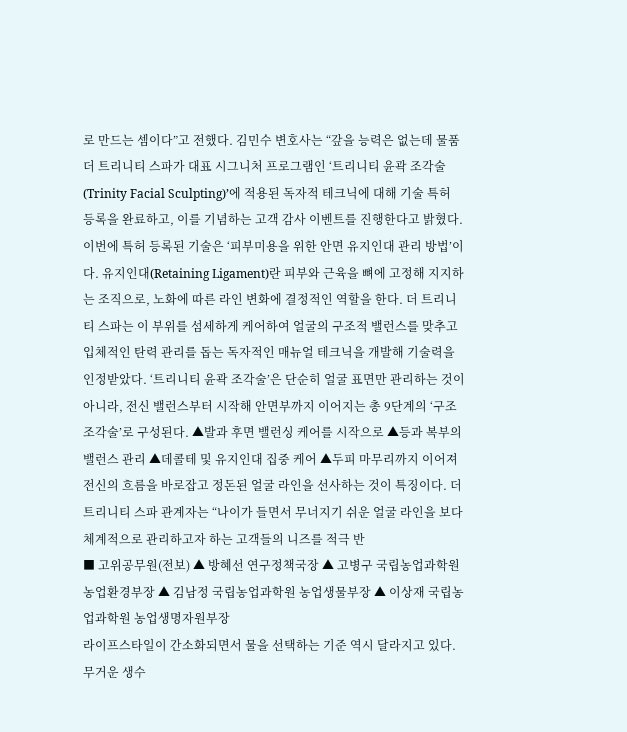로 만드는 셈이다”고 전했다. 김민수 변호사는 “갚을 능력은 없는데 물품
더 트리니티 스파가 대표 시그니처 프로그램인 ‘트리니티 윤곽 조각술(Trinity Facial Sculpting)’에 적용된 독자적 테크닉에 대해 기술 특허 등록을 완료하고, 이를 기념하는 고객 감사 이벤트를 진행한다고 밝혔다. 이번에 특허 등록된 기술은 ‘피부미용을 위한 안면 유지인대 관리 방법’이다. 유지인대(Retaining Ligament)란 피부와 근육을 뼈에 고정해 지지하는 조직으로, 노화에 따른 라인 변화에 결정적인 역할을 한다. 더 트리니티 스파는 이 부위를 섬세하게 케어하여 얼굴의 구조적 밸런스를 맞추고 입체적인 탄력 관리를 돕는 독자적인 매뉴얼 테크닉을 개발해 기술력을 인정받았다. ‘트리니티 윤곽 조각술’은 단순히 얼굴 표면만 관리하는 것이 아니라, 전신 밸런스부터 시작해 안면부까지 이어지는 총 9단계의 ‘구조 조각술’로 구성된다. ▲발과 후면 밸런싱 케어를 시작으로 ▲등과 복부의 밸런스 관리 ▲데콜테 및 유지인대 집중 케어 ▲두피 마무리까지 이어져 전신의 흐름을 바로잡고 정돈된 얼굴 라인을 선사하는 것이 특징이다. 더 트리니티 스파 관계자는 “나이가 들면서 무너지기 쉬운 얼굴 라인을 보다 체계적으로 관리하고자 하는 고객들의 니즈를 적극 반
■ 고위공무원(전보) ▲ 방혜선 연구정책국장 ▲ 고병구 국립농업과학원 농업환경부장 ▲ 김남정 국립농업과학원 농업생물부장 ▲ 이상재 국립농업과학원 농업생명자원부장
라이프스타일이 간소화되면서 물을 선택하는 기준 역시 달라지고 있다. 무거운 생수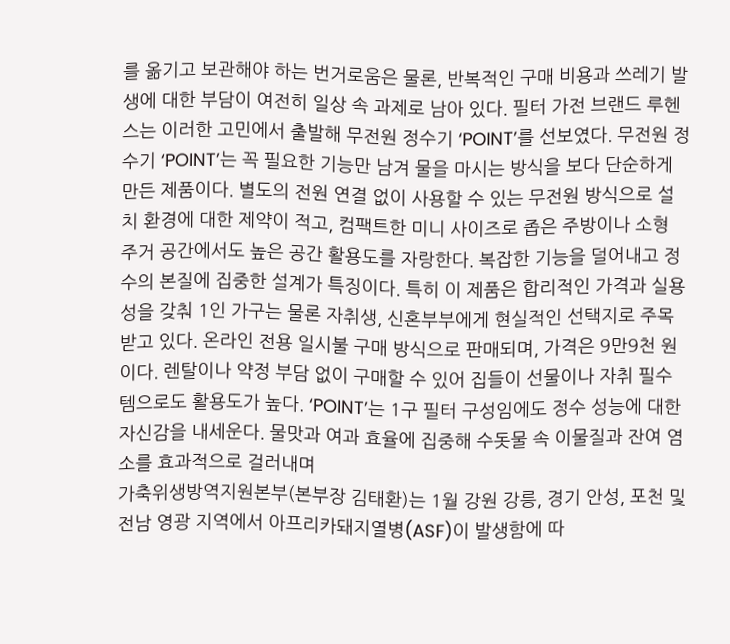를 옮기고 보관해야 하는 번거로움은 물론, 반복적인 구매 비용과 쓰레기 발생에 대한 부담이 여전히 일상 속 과제로 남아 있다. 필터 가전 브랜드 루헨스는 이러한 고민에서 출발해 무전원 정수기 ‘POINT’를 선보였다. 무전원 정수기 ‘POINT’는 꼭 필요한 기능만 남겨 물을 마시는 방식을 보다 단순하게 만든 제품이다. 별도의 전원 연결 없이 사용할 수 있는 무전원 방식으로 설치 환경에 대한 제약이 적고, 컴팩트한 미니 사이즈로 좁은 주방이나 소형 주거 공간에서도 높은 공간 활용도를 자랑한다. 복잡한 기능을 덜어내고 정수의 본질에 집중한 설계가 특징이다. 특히 이 제품은 합리적인 가격과 실용성을 갖춰 1인 가구는 물론 자취생, 신혼부부에게 현실적인 선택지로 주목받고 있다. 온라인 전용 일시불 구매 방식으로 판매되며, 가격은 9만9천 원이다. 렌탈이나 약정 부담 없이 구매할 수 있어 집들이 선물이나 자취 필수템으로도 활용도가 높다. ‘POINT’는 1구 필터 구성임에도 정수 성능에 대한 자신감을 내세운다. 물맛과 여과 효율에 집중해 수돗물 속 이물질과 잔여 염소를 효과적으로 걸러내며
가축위생방역지원본부(본부장 김태환)는 1월 강원 강릉, 경기 안성, 포천 및 전남 영광 지역에서 아프리카돼지열병(ASF)이 발생함에 따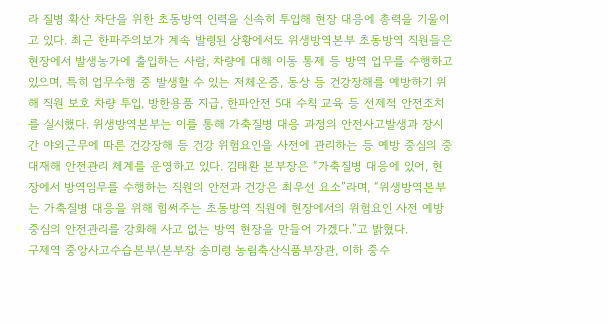라 질병 확산 차단을 위한 초동방역 인력을 신속히 투입해 현장 대응에 총력을 기울이고 있다. 최근 한파주의보가 계속 발령된 상황에서도 위생방역본부 초동방역 직원들은 현장에서 발생농가에 출입하는 사람, 차량에 대해 이동 통제 등 방역 업무를 수행하고 있으며, 특히 업무수행 중 발생할 수 있는 저체온증, 동상 등 건강장해를 예방하기 위해 직원 보호 차량 투입, 방한용품 지급, 한파안전 5대 수칙 교육 등 선제적 안전조치를 실시했다. 위생방역본부는 이를 통해 가축질병 대응 과정의 안전사고발생과 장시간 야외근무에 따른 건강장해 등 건강 위험요인을 사전에 관리하는 등 예방 중심의 중대재해 안전관리 체계를 운영하고 있다. 김태환 본부장은 “가축질병 대응에 있어, 현장에서 방역임무를 수행하는 직원의 안전과 건강은 최우선 요소”라며, “위생방역본부는 가축질병 대응을 위해 힘써주는 초동방역 직원에 현장에서의 위험요인 사전 예방 중심의 안전관리를 강화해 사고 없는 방역 현장을 만들어 가겠다.”고 밝혔다.
구제역 중앙사고수습본부(본부장 송미령 농림축산식품부장관, 이하 중수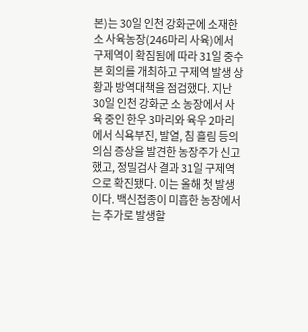본)는 30일 인천 강화군에 소재한 소 사육농장(246마리 사육)에서 구제역이 확짐됨에 따라 31일 중수본 회의를 개최하고 구제역 발생 상황과 방역대책을 점검했다. 지난 30일 인천 강화군 소 농장에서 사육 중인 한우 3마리와 육우 2마리에서 식욕부진, 발열, 침 흘림 등의 의심 증상을 발견한 농장주가 신고했고, 정밀검사 결과 31일 구제역으로 확진됐다. 이는 올해 첫 발생이다. 백신접종이 미흡한 농장에서는 추가로 발생할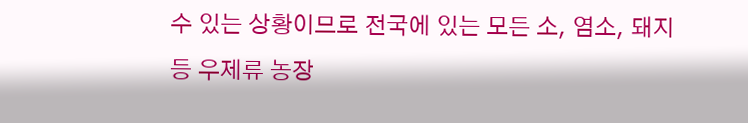수 있는 상황이므로 전국에 있는 모든 소, 염소, 돼지 등 우제류 농장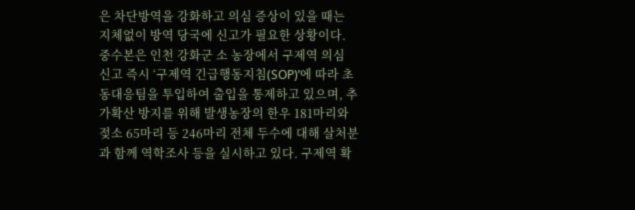은 차단방역을 강화하고 의심 증상이 있을 때는 지체없이 방역 당국에 신고가 필요한 상황이다. 중수본은 인천 강화군 소 농장에서 구제역 의심 신고 즉시 ‘구제역 긴급행동지침(SOP)’에 따라 초동대응팀을 투입하여 출입을 통제하고 있으며, 추가확산 방지를 위해 발생농장의 한우 181마리와 젖소 65마리 등 246마리 전체 두수에 대해 살처분과 함께 역학조사 등을 실시하고 있다. 구제역 확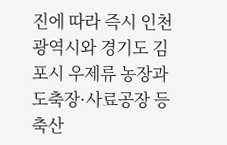진에 따라 즉시 인천광역시와 경기도 김포시 우제류 농장과 도축장·사료공장 등 축산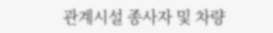관계시설 종사자 및 차량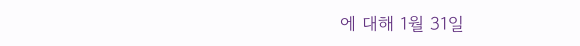에 대해 1월 31일